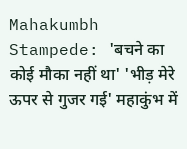Mahakumbh Stampede: 'बचने का कोई मौका नहीं था' 'भीड़ मेरे ऊपर से गुजर गई' महाकुंभ में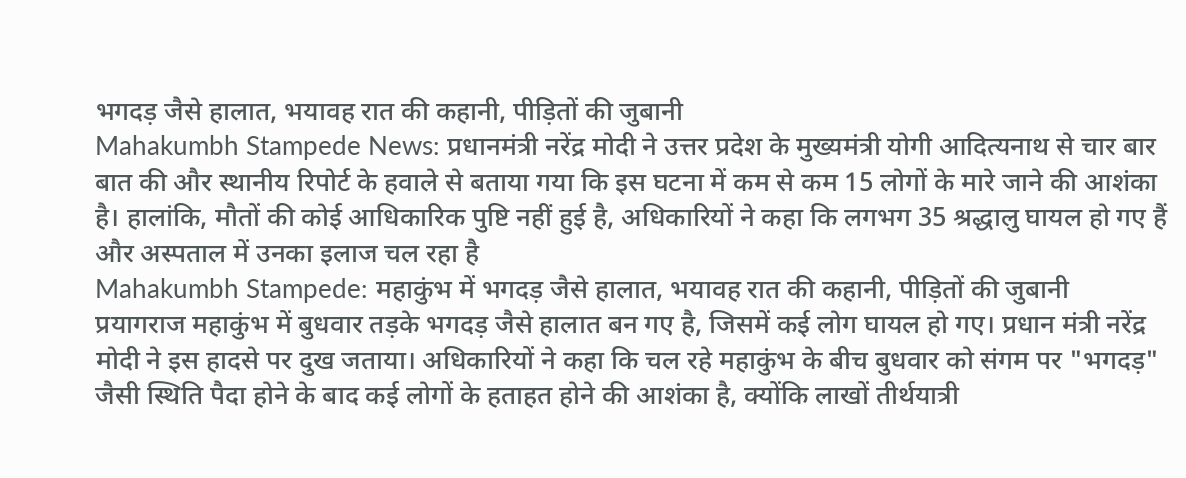भगदड़ जैसे हालात, भयावह रात की कहानी, पीड़ितों की जुबानी
Mahakumbh Stampede News: प्रधानमंत्री नरेंद्र मोदी ने उत्तर प्रदेश के मुख्यमंत्री योगी आदित्यनाथ से चार बार बात की और स्थानीय रिपोर्ट के हवाले से बताया गया कि इस घटना में कम से कम 15 लोगों के मारे जाने की आशंका है। हालांकि, मौतों की कोई आधिकारिक पुष्टि नहीं हुई है, अधिकारियों ने कहा कि लगभग 35 श्रद्धालु घायल हो गए हैं और अस्पताल में उनका इलाज चल रहा है
Mahakumbh Stampede: महाकुंभ में भगदड़ जैसे हालात, भयावह रात की कहानी, पीड़ितों की जुबानी
प्रयागराज महाकुंभ में बुधवार तड़के भगदड़ जैसे हालात बन गए है, जिसमें कई लोग घायल हो गए। प्रधान मंत्री नरेंद्र मोदी ने इस हादसे पर दुख जताया। अधिकारियों ने कहा कि चल रहे महाकुंभ के बीच बुधवार को संगम पर "भगदड़" जैसी स्थिति पैदा होने के बाद कई लोगों के हताहत होने की आशंका है, क्योंकि लाखों तीर्थयात्री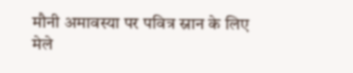मौनी अमावस्या पर पवित्र स्नान के लिए मेले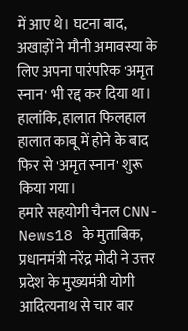में आए थे। घटना बाद, अखाड़ों ने मौनी अमावस्या के लिए अपना पारंपरिक 'अमृत स्नान' भी रद्द कर दिया था। हालांकि, हालात फिलहाल हालात काबू में होने के बाद फिर से 'अमृत स्नान' शुरू किया गया।
हमारे सहयोगी चैनल CNN-News18 के मुताबिक, प्रधानमंत्री नरेंद्र मोदी ने उत्तर प्रदेश के मुख्यमंत्री योगी आदित्यनाथ से चार बार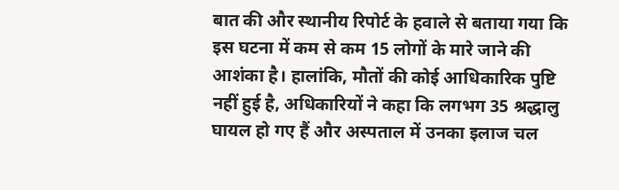बात की और स्थानीय रिपोर्ट के हवाले से बताया गया कि इस घटना में कम से कम 15 लोगों के मारे जाने की आशंका है। हालांकि, मौतों की कोई आधिकारिक पुष्टि नहीं हुई है, अधिकारियों ने कहा कि लगभग 35 श्रद्धालु घायल हो गए हैं और अस्पताल में उनका इलाज चल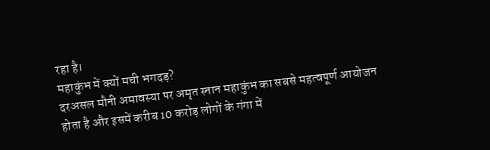रहा है।
महाकुंभ में क्यों मची भगदड़?
दरअसल मौनी अमावस्या पर अमृत स्नान महाकुंभ का सबसे महत्वपूर्ण आयोजन होता है और इसमें करीब 10 करोड़ लोगों के गंगा में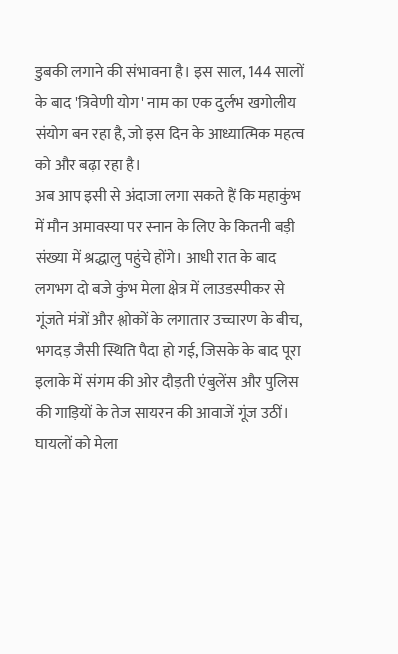डुबकी लगाने की संभावना है। इस साल, 144 सालों के बाद 'त्रिवेणी योग' नाम का एक दुर्लभ खगोलीय संयोग बन रहा है, जो इस दिन के आध्यात्मिक महत्व को और बढ़ा रहा है।
अब आप इसी से अंदाजा लगा सकते हैं कि महाकुंभ में मौन अमावस्या पर स्नान के लिए के कितनी बड़ी संख्या में श्रद्धालु पहुंचे होंगे। आधी रात के बाद लगभग दो बजे कुंभ मेला क्षेत्र में लाउडस्पीकर से गूंजते मंत्रों और श्लोकों के लगातार उच्चारण के बीच, भगदड़ जैसी स्थिति पैदा हो गई, जिसके के बाद पूरा इलाके में संगम की ओर दौड़ती एंबुलेंस और पुलिस की गाड़ियों के तेज सायरन की आवाजें गूंज उठीं।
घायलों को मेला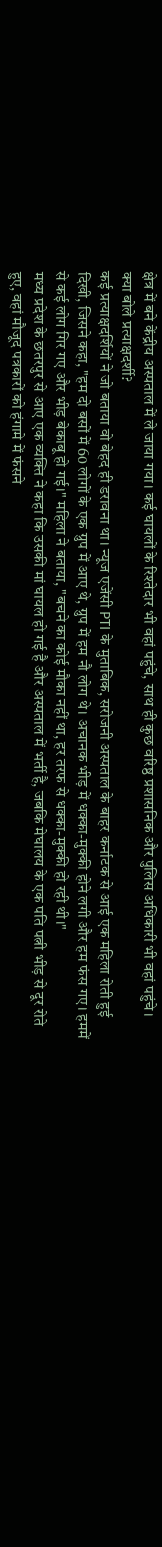क्षेत्र में बने केंद्रीय अस्पताल में ले जाया गया। कई घायलों के रिश्तेदार भी वहां पहुंचे, साथ ही कुछ वरिष्ठ प्रशासनिक और पुलिस अधिकारी भी वहां पहुंचे।
क्या बोले प्रत्याक्षदर्शी?
कई प्रत्याक्षदर्शियों ने जो बताया वो बेहद ही डरावना था। न्यूज एजेंसी PTI के मुताबिक, सरोजनी अस्पताल के बाहर कर्नाटक से आई एक महिला रोती हुई दिखी, जिसने कहा, "हम दो बसों में 60 लोगों के एक ग्रुप में आए थे, ग्रुप में हम नौ लोग थे। अचानक भीड़ में धक्का-मुक्की होने लगी और हम फंस गए। हममें से कई लोग गिर गए और भीड़ बेकाबू हो गई।" महिला ने बताया, "बचने का कोई मौका नहीं था, हर तरफ से धक्का-मुक्की हो रही थी।"
मध्य प्रदेश के छतरपुर से आए एक व्यक्ति ने कहा कि उसकी मां घायल हो गई है और अस्पताल में भर्ती है, जबकि मेघालय के एक पति पत्नी भीड़ से दूर रोते हुए, वहां मौजूद पत्रकारों को हंगामे में फंसने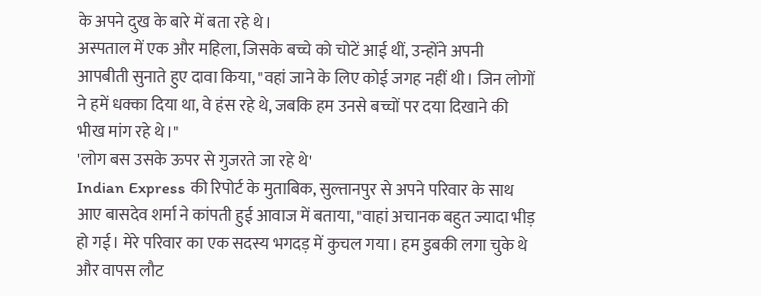के अपने दुख के बारे में बता रहे थे।
अस्पताल में एक और महिला, जिसके बच्चे को चोटें आई थीं, उन्होंने अपनी आपबीती सुनाते हुए दावा किया, "वहां जाने के लिए कोई जगह नहीं थी। जिन लोगों ने हमें धक्का दिया था, वे हंस रहे थे, जबकि हम उनसे बच्चों पर दया दिखाने की भीख मांग रहे थे।"
'लोग बस उसके ऊपर से गुजरते जा रहे थे'
Indian Express की रिपोर्ट के मुताबिक, सुल्तानपुर से अपने परिवार के साथ आए बासदेव शर्मा ने कांपती हुई आवाज में बताया, "वाहां अचानक बहुत ज्यादा भीड़ हो गई। मेरे परिवार का एक सदस्य भगदड़ में कुचल गया। हम डुबकी लगा चुके थे और वापस लौट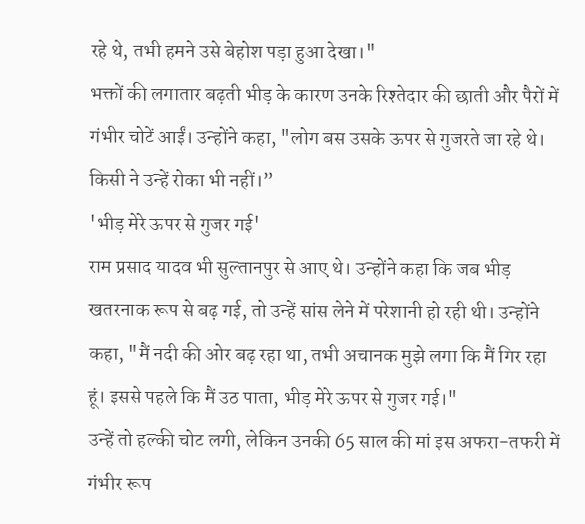रहे थे, तभी हमने उसे बेहोश पड़ा हुआ देखा।"
भक्तों की लगातार बढ़ती भीड़ के कारण उनके रिश्तेदार की छाती और पैरों में गंभीर चोटें आईं। उन्होंने कहा, "लोग बस उसके ऊपर से गुजरते जा रहे थे। किसी ने उन्हें रोका भी नहीं।”
'भीड़ मेरे ऊपर से गुजर गई'
राम प्रसाद यादव भी सुल्तानपुर से आए थे। उन्होंने कहा कि जब भीड़ खतरनाक रूप से बढ़ गई, तो उन्हें सांस लेने में परेशानी हो रही थी। उन्होंने कहा, "मैं नदी की ओर बढ़ रहा था, तभी अचानक मुझे लगा कि मैं गिर रहा हूं। इससे पहले कि मैं उठ पाता, भीड़ मेरे ऊपर से गुजर गई।"
उन्हें तो हल्की चोट लगी, लेकिन उनकी 65 साल की मां इस अफरा-तफरी में गंभीर रूप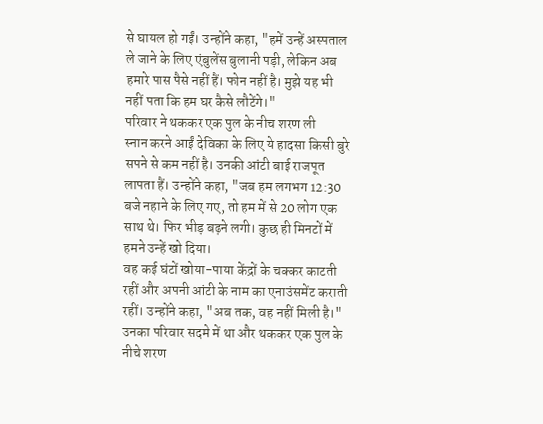से घायल हो गईं। उन्होंने कहा, "हमें उन्हें अस्पताल ले जाने के लिए एंबुलेंस बुलानी पड़ी, लेकिन अब हमारे पास पैसे नहीं हैं। फोन नहीं है। मुझे यह भी नहीं पता कि हम घर कैसे लौटेंगे।"
परिवार ने थककर एक पुल के नीच शरण ली
स्नान करने आईं देविका के लिए ये हादसा किसी बुरे सपने से कम नहीं है। उनकी आंटी बाई राजपूत लापता हैं। उन्होंने कहा, "जब हम लगभग 12:30 बजे नहाने के लिए गए, तो हम में से 20 लोग एक साथ थे। फिर भीड़ बढ़ने लगी। कुछ ही मिनटों में हमने उन्हें खो दिया।
वह कई घंटों खोया-पाया केंद्रों के चक्कर काटती रहीं और अपनी आंटी के नाम का एनाउंसमेंट कराती रहीं। उन्होंने कहा, "अब तक, वह नहीं मिली है।"
उनका परिवार सदमे में था और थककर एक पुल के नीचे शरण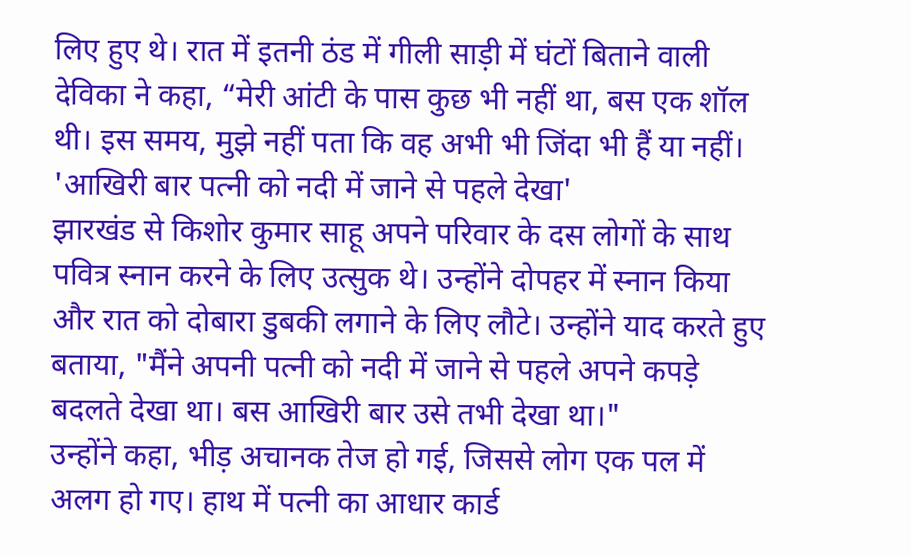लिए हुए थे। रात में इतनी ठंड में गीली साड़ी में घंटों बिताने वाली देविका ने कहा, “मेरी आंटी के पास कुछ भी नहीं था, बस एक शॉल थी। इस समय, मुझे नहीं पता कि वह अभी भी जिंदा भी हैं या नहीं।
'आखिरी बार पत्नी को नदी में जाने से पहले देखा'
झारखंड से किशोर कुमार साहू अपने परिवार के दस लोगों के साथ पवित्र स्नान करने के लिए उत्सुक थे। उन्होंने दोपहर में स्नान किया और रात को दोबारा डुबकी लगाने के लिए लौटे। उन्होंने याद करते हुए बताया, "मैंने अपनी पत्नी को नदी में जाने से पहले अपने कपड़े बदलते देखा था। बस आखिरी बार उसे तभी देखा था।"
उन्होंने कहा, भीड़ अचानक तेज हो गई, जिससे लोग एक पल में अलग हो गए। हाथ में पत्नी का आधार कार्ड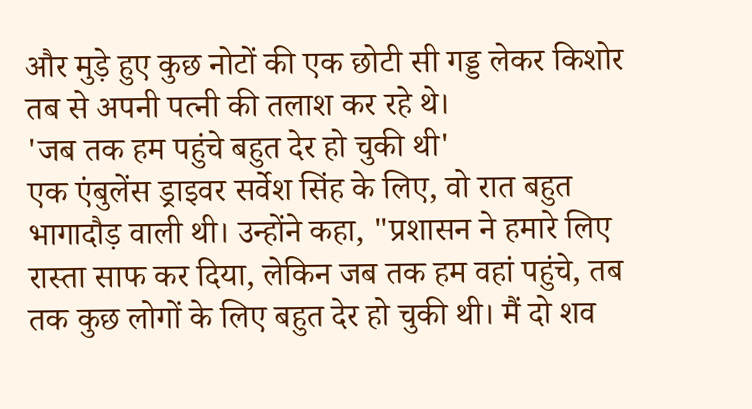और मुड़े हुए कुछ नोटों की एक छोटी सी गड्ड लेकर किशोर तब से अपनी पत्नी की तलाश कर रहे थे।
'जब तक हम पहुंचे बहुत देर हो चुकी थी'
एक एंबुलेंस ड्राइवर सर्वेश सिंह के लिए, वो रात बहुत भागादौड़ वाली थी। उन्होंने कहा, "प्रशासन ने हमारे लिए रास्ता साफ कर दिया, लेकिन जब तक हम वहां पहुंचे, तब तक कुछ लोगों के लिए बहुत देर हो चुकी थी। मैं दो शव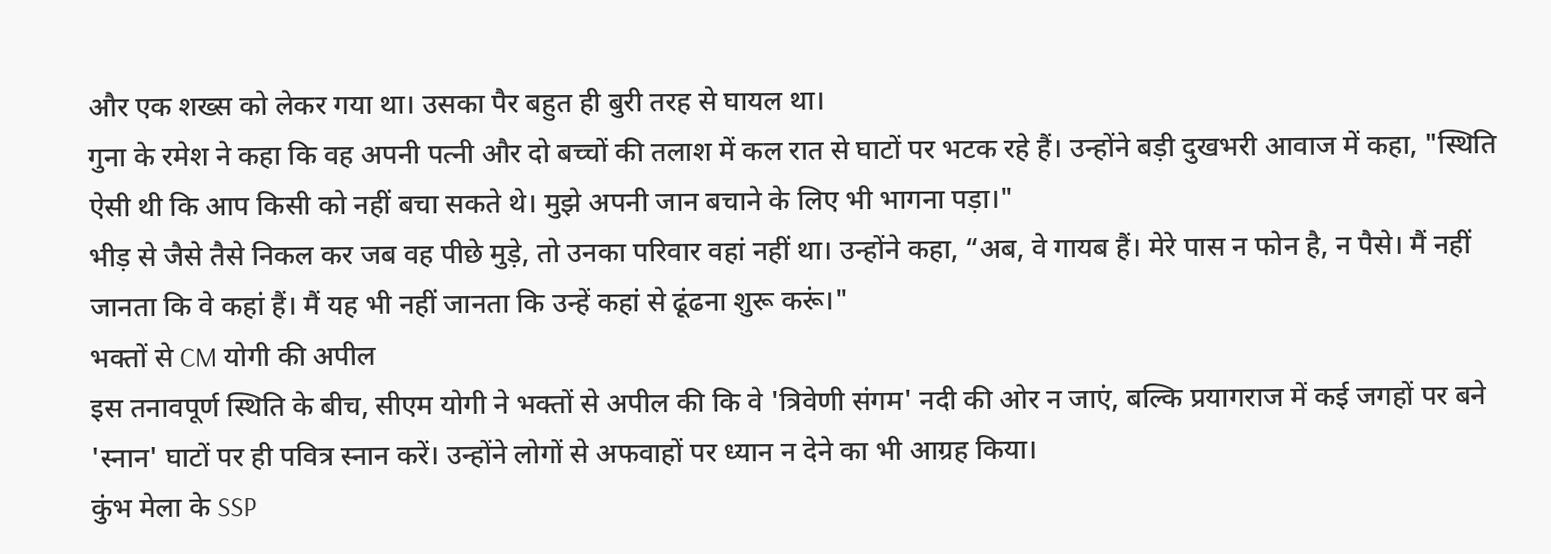और एक शख्स को लेकर गया था। उसका पैर बहुत ही बुरी तरह से घायल था।
गुना के रमेश ने कहा कि वह अपनी पत्नी और दो बच्चों की तलाश में कल रात से घाटों पर भटक रहे हैं। उन्होंने बड़ी दुखभरी आवाज में कहा, "स्थिति ऐसी थी कि आप किसी को नहीं बचा सकते थे। मुझे अपनी जान बचाने के लिए भी भागना पड़ा।"
भीड़ से जैसे तैसे निकल कर जब वह पीछे मुड़े, तो उनका परिवार वहां नहीं था। उन्होंने कहा, “अब, वे गायब हैं। मेरे पास न फोन है, न पैसे। मैं नहीं जानता कि वे कहां हैं। मैं यह भी नहीं जानता कि उन्हें कहां से ढूंढना शुरू करूं।"
भक्तों से CM योगी की अपील
इस तनावपूर्ण स्थिति के बीच, सीएम योगी ने भक्तों से अपील की कि वे 'त्रिवेणी संगम' नदी की ओर न जाएं, बल्कि प्रयागराज में कई जगहों पर बने 'स्नान' घाटों पर ही पवित्र स्नान करें। उन्होंने लोगों से अफवाहों पर ध्यान न देने का भी आग्रह किया।
कुंभ मेला के SSP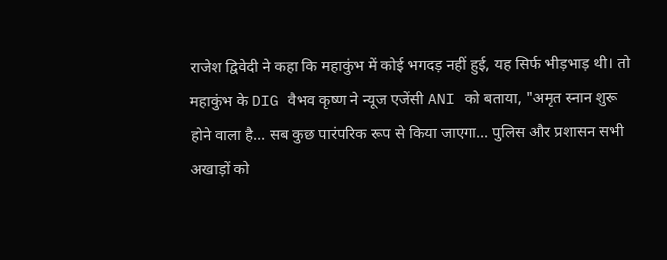राजेश द्विवेदी ने कहा कि महाकुंभ में कोई भगदड़ नहीं हुई, यह सिर्फ भीड़भाड़ थी। तो महाकुंभ के DIG वैभव कृष्ण ने न्यूज एजेंसी ANI को बताया, "अमृत स्नान शुरू होने वाला है... सब कुछ पारंपरिक रूप से किया जाएगा... पुलिस और प्रशासन सभी अखाड़ों को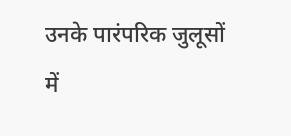उनके पारंपरिक जुलूसों में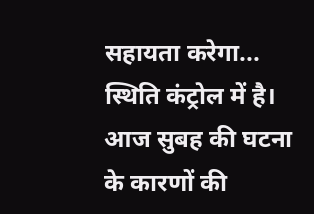सहायता करेगा... स्थिति कंट्रोल में है। आज सुबह की घटना के कारणों की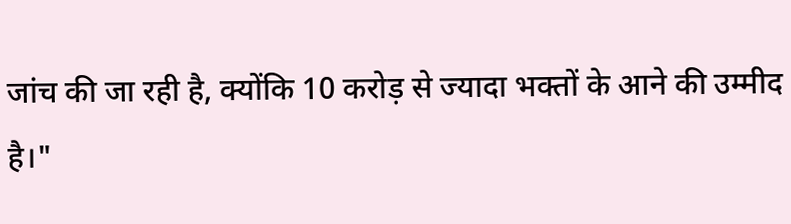जांच की जा रही है, क्योंकि 10 करोड़ से ज्यादा भक्तों के आने की उम्मीद है।"